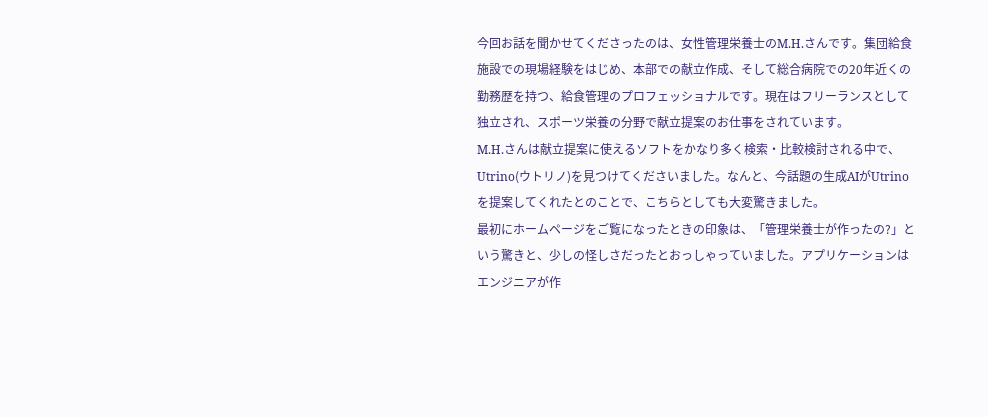今回お話を聞かせてくださったのは、女性管理栄養士のM.H.さんです。集団給食施設での現場経験をはじめ、本部での献立作成、そして総合病院での20年近くの勤務歴を持つ、給食管理のプロフェッショナルです。現在はフリーランスとして独立され、スポーツ栄養の分野で献立提案のお仕事をされています。
M.H.さんは献立提案に使えるソフトをかなり多く検索・比較検討される中で、Utrino(ウトリノ)を見つけてくださいました。なんと、今話題の生成AIがUtrinoを提案してくれたとのことで、こちらとしても大変驚きました。
最初にホームページをご覧になったときの印象は、「管理栄養士が作ったの?」という驚きと、少しの怪しさだったとおっしゃっていました。アプリケーションはエンジニアが作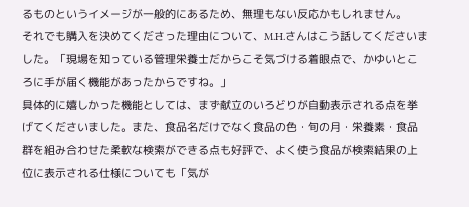るものというイメージが一般的にあるため、無理もない反応かもしれません。
それでも購入を決めてくださった理由について、M.H.さんはこう話してくださいました。「現場を知っている管理栄養士だからこそ気づける着眼点で、かゆいところに手が届く機能があったからですね。」
具体的に嬉しかった機能としては、まず献立のいろどりが自動表示される点を挙げてくださいました。また、食品名だけでなく食品の色・旬の月・栄養素・食品群を組み合わせた柔軟な検索ができる点も好評で、よく使う食品が検索結果の上位に表示される仕様についても「気が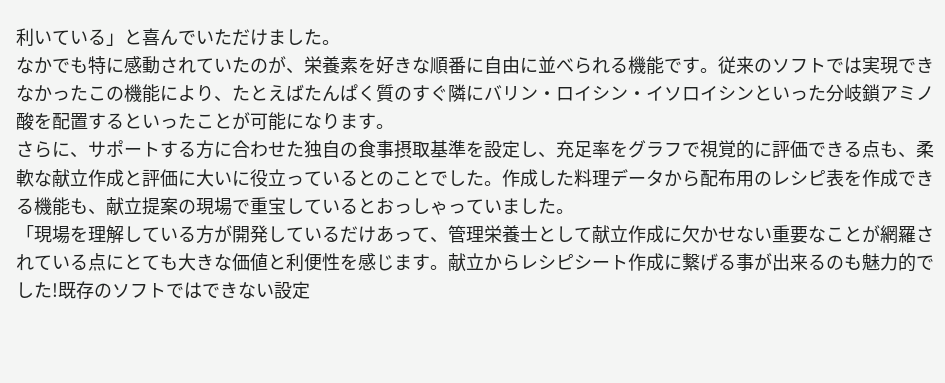利いている」と喜んでいただけました。
なかでも特に感動されていたのが、栄養素を好きな順番に自由に並べられる機能です。従来のソフトでは実現できなかったこの機能により、たとえばたんぱく質のすぐ隣にバリン・ロイシン・イソロイシンといった分岐鎖アミノ酸を配置するといったことが可能になります。
さらに、サポートする方に合わせた独自の食事摂取基準を設定し、充足率をグラフで視覚的に評価できる点も、柔軟な献立作成と評価に大いに役立っているとのことでした。作成した料理データから配布用のレシピ表を作成できる機能も、献立提案の現場で重宝しているとおっしゃっていました。
「現場を理解している方が開発しているだけあって、管理栄養士として献立作成に欠かせない重要なことが網羅されている点にとても大きな価値と利便性を感じます。献立からレシピシート作成に繋げる事が出来るのも魅力的でした!既存のソフトではできない設定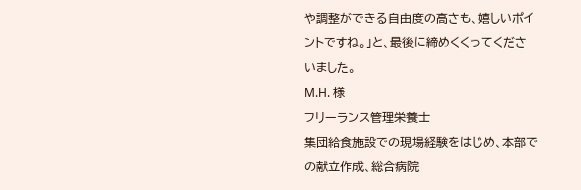や調整ができる自由度の高さも、嬉しいポイントですね。」と、最後に締めくくってくださいました。
M.H. 様
フリーランス管理栄養士
集団給食施設での現場経験をはじめ、本部での献立作成、総合病院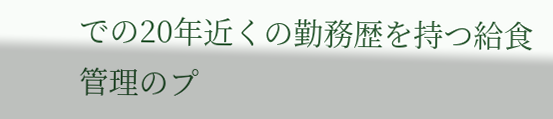での20年近くの勤務歴を持つ給食管理のプ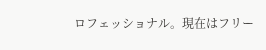ロフェッショナル。現在はフリー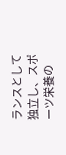ランスとして独立し、スポーツ栄養の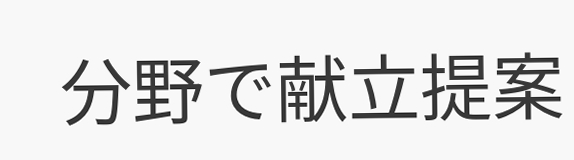分野で献立提案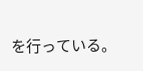を行っている。